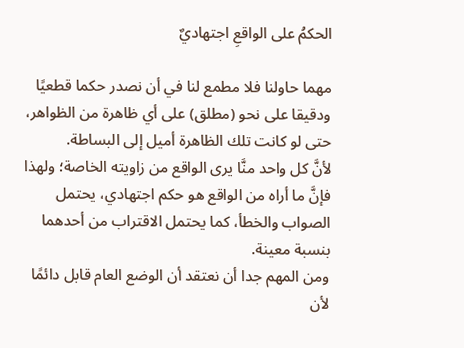الحكمُ على الواقعِ اجتهاديٌ

مهما حاولنا فلا مطمع لنا في أن نصدر حكما قطعيًا ودقيقا على نحو (مطلق) على أي ظاهرة من الظواهر، حتى لو كانت تلك الظاهرة أميل إلى البساطة.
لأنَّ كل واحد منَّا يرى الواقع من زاويته الخاصة؛ ولهذا فإنَّ ما أراه من الواقع هو حكم اجتهادي، يحتمل الصواب والخطأ، كما يحتمل الاقتراب من أحدهما بنسبة معينة.
ومن المهم جدا أن نعتقد أن الوضع العام قابل دائمًا لأن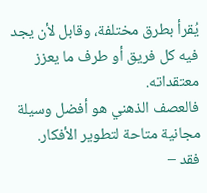يُقرأ بطرق مختلفة، وقابل لأن يجد فيه كل فريق أو طرف ما يعزز معتقداته.
فالعصف الذهني هو أفضل وسيلة مجانية متاحة لتطوير الأفكار.
فقد –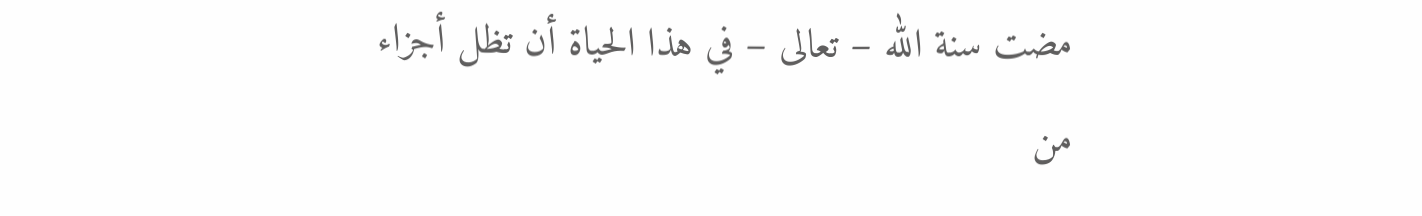مضت سنة الله – تعالى – في هذا الحياة أن تظل أجزاء من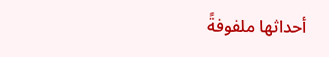أحداثها ملفوفةً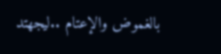بالغموض والإعتام ..ليجهتد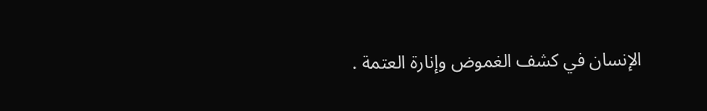الإنسان في كشف الغموض وإنارة العتمة .